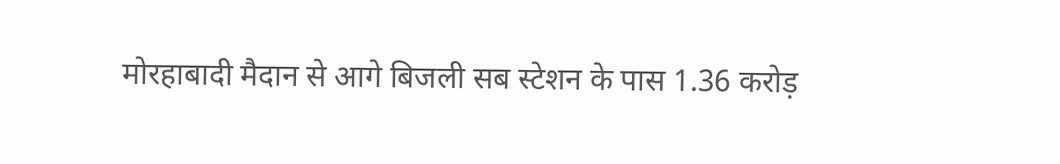मोरहाबादी मैदान से आगे बिजली सब स्टेशन के पास 1.36 करोड़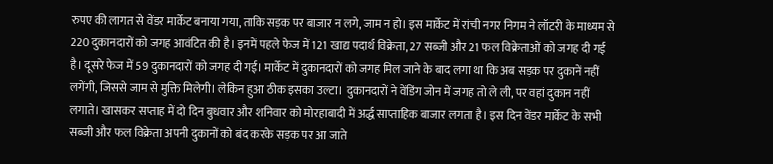रुपए की लागत से वेंडर मार्केट बनाया गया, ताकि सड़क पर बाजार न लगे, जाम न हो। इस मार्केट में रांची नगर निगम ने लॉटरी के माध्यम से 220 दुकानदारों को जगह आवंटित की है। इनमें पहले फेज में 121 खाद्य पदार्थ विक्रेता, 27 सब्जी और 21 फल विक्रेताओं को जगह दी गई है। दूसरे फेज में 59 दुकानदारों को जगह दी गई। मार्केट में दुकानदारों को जगह मिल जाने के बाद लगा था कि अब सड़क पर दुकानें नहीं लगेंगी, जिससे जाम से मुक्ति मिलेगी। लेकिन हुआ ठीक इसका उल्टा। दुकानदारों ने वेंडिंग जोन में जगह तो ले ली, पर वहां दुकान नहीं लगाते। खासकर सप्ताह में दो दिन बुधवार और शनिवार को मोरहाबादी में अर्द्ध साप्ताहिक बाजार लगता है। इस दिन वेंडर मार्केट के सभी सब्जी और फल विक्रेता अपनी दुकानों को बंद करके सड़क पर आ जाते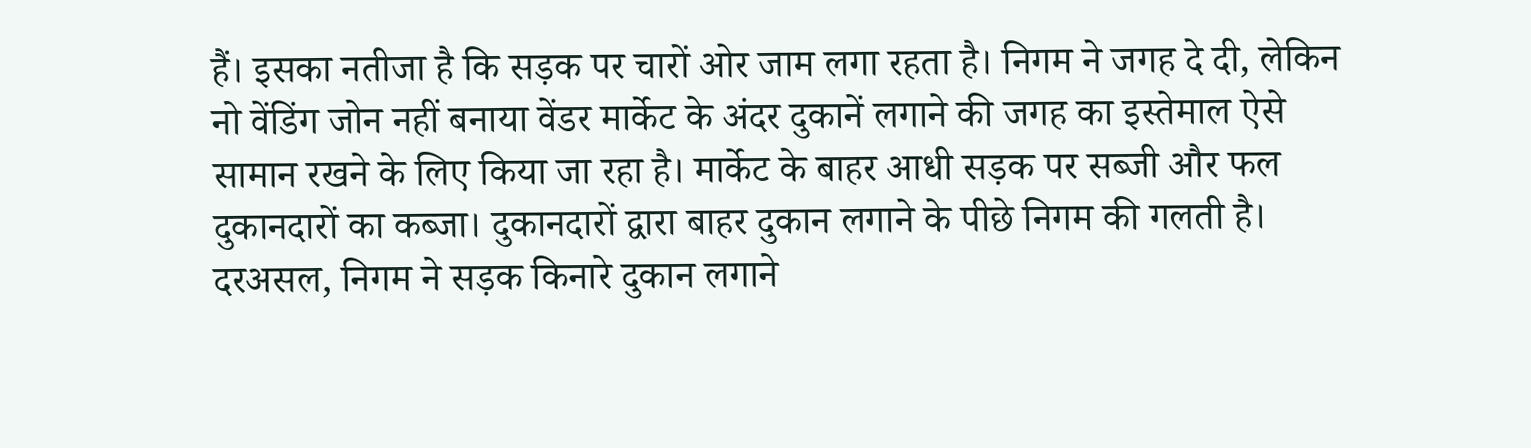हैं। इसका नतीजा है कि सड़क पर चारों ओर जाम लगा रहता है। निगम ने जगह दे दी, लेकिन नो वेंडिंग जोन नहीं बनाया वेंडर मार्केट के अंदर दुकानें लगाने की जगह का इस्तेमाल ऐसे सामान रखने के लिए किया जा रहा है। मार्केट के बाहर आधी सड़क पर सब्जी और फल दुकानदारों का कब्जा। दुकानदारों द्वारा बाहर दुकान लगाने के पीछे निगम की गलती है। दरअसल, निगम ने सड़क किनारे दुकान लगाने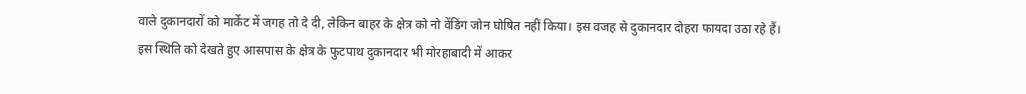वाले दुकानदारों को मार्केट में जगह तो दे दी, लेकिन बाहर के क्षेत्र को नो वेंडिंग जोन घोषित नहीं किया। इस वजह से दुकानदार दोहरा फायदा उठा रहे हैं। इस स्थिति को देखते हुए आसपास के क्षेत्र के फुटपाथ दुकानदार भी मोरहाबादी में आकर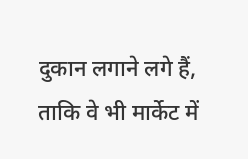दुकान लगाने लगे हैं, ताकि वे भी मार्केट में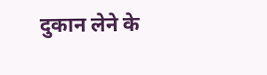दुकान लेने के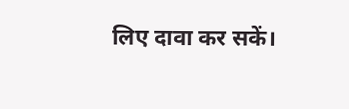लिए दावा कर सकें।